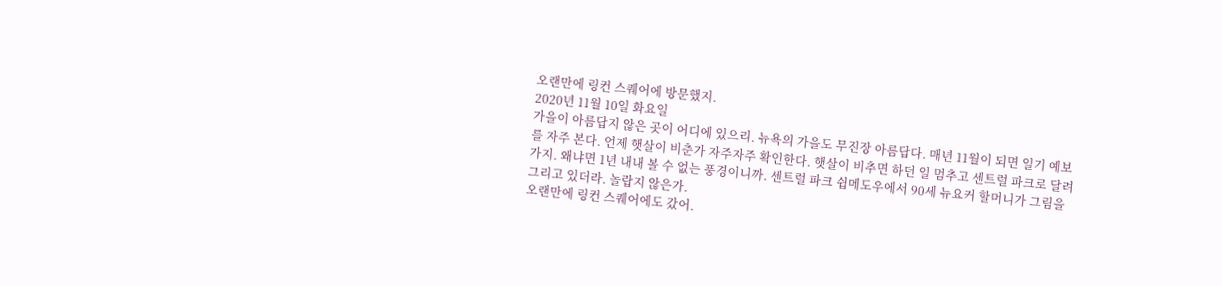오랜만에 링컨 스퀘어에 방문했지.
2020년 11월 10일 화요일
가을이 아름답지 않은 곳이 어디에 있으리. 뉴욕의 가을도 무진장 아름답다. 매년 11월이 되면 일기 예보를 자주 본다. 언제 햇살이 비춘가 자주자주 확인한다. 햇살이 비추면 하던 일 멈추고 센트럴 파크로 달려가지. 왜냐면 1년 내내 볼 수 없는 풍경이니까. 센트럴 파크 쉽메도우에서 90세 뉴요커 할머니가 그림을 그리고 있더라. 놀랍지 않은가.
오랜만에 링컨 스퀘어에도 갔어.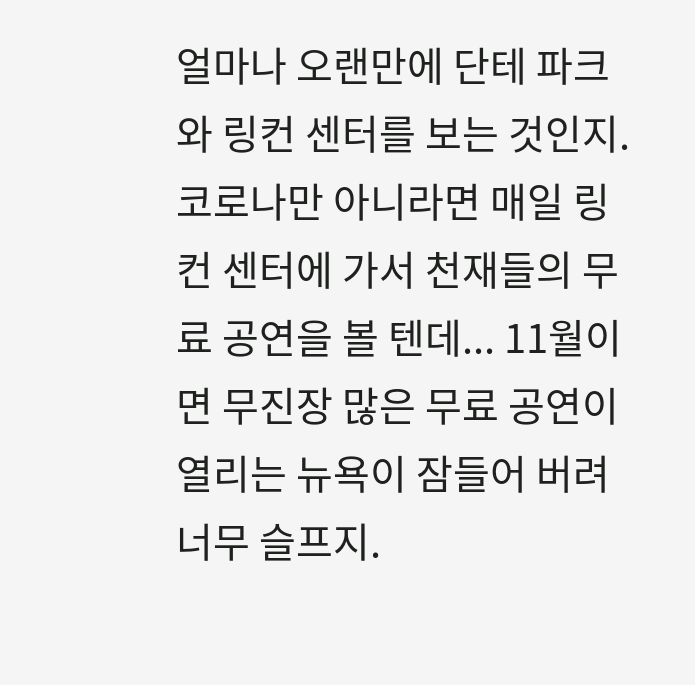얼마나 오랜만에 단테 파크와 링컨 센터를 보는 것인지. 코로나만 아니라면 매일 링컨 센터에 가서 천재들의 무료 공연을 볼 텐데... 11월이면 무진장 많은 무료 공연이 열리는 뉴욕이 잠들어 버려 너무 슬프지.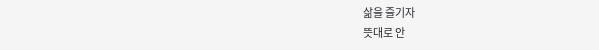삶을 즐기자
뜻대로 안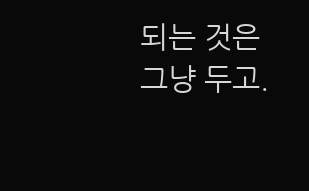되는 것은 그냥 두고.